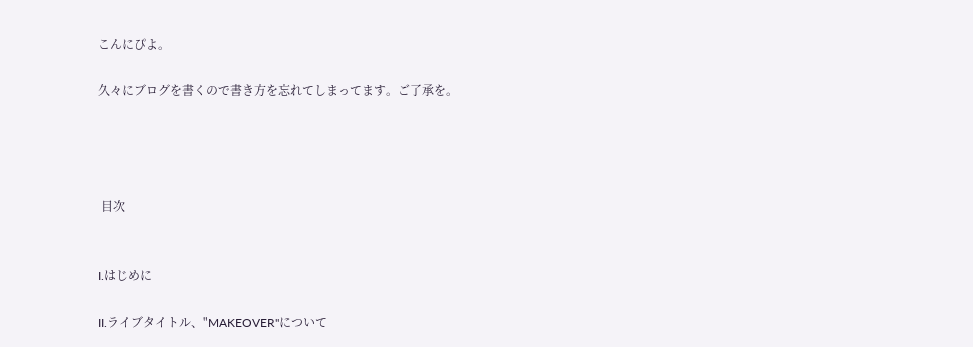こんにぴよ。

久々にブログを書くので書き方を忘れてしまってます。ご了承を。




 目次


I.はじめに

II.ライブタイトル、"MAKEOVER"について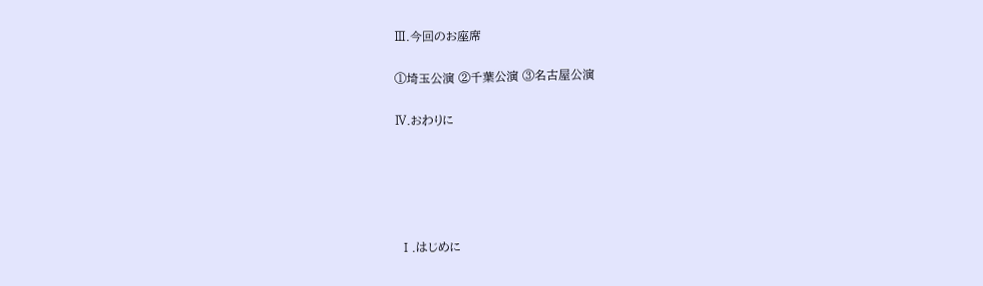Ⅲ.今回のお座席

①埼玉公演 ②千葉公演 ③名古屋公演

Ⅳ.おわりに





 Ⅰ.はじめに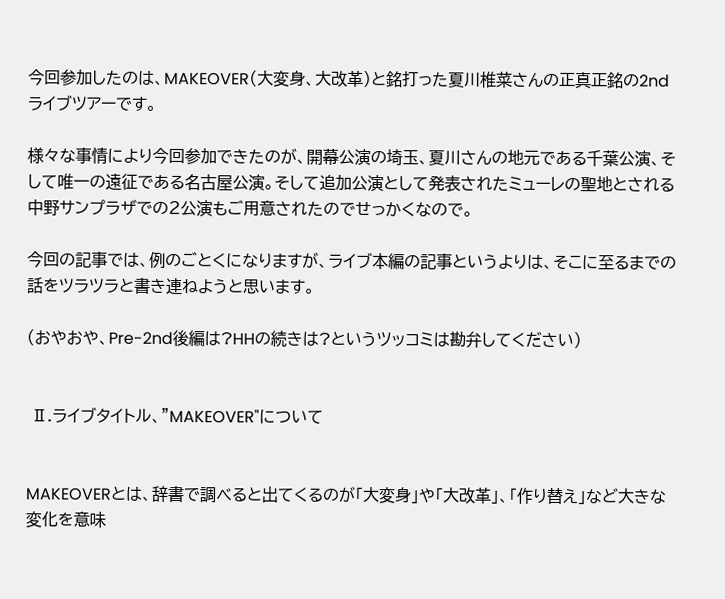今回参加したのは、MAKEOVER(大変身、大改革)と銘打った夏川椎菜さんの正真正銘の2ndライブツアーです。

様々な事情により今回参加できたのが、開幕公演の埼玉、夏川さんの地元である千葉公演、そして唯一の遠征である名古屋公演。そして追加公演として発表されたミューレの聖地とされる中野サンプラザでの2公演もご用意されたのでせっかくなので。

今回の記事では、例のごとくになりますが、ライブ本編の記事というよりは、そこに至るまでの話をツラツラと書き連ねようと思います。

(おやおや、Pre-2nd後編は?HHの続きは?というツッコミは勘弁してください)


 Ⅱ.ライブタイトル、"MAKEOVER"について


MAKEOVERとは、辞書で調べると出てくるのが「大変身」や「大改革」、「作り替え」など大きな変化を意味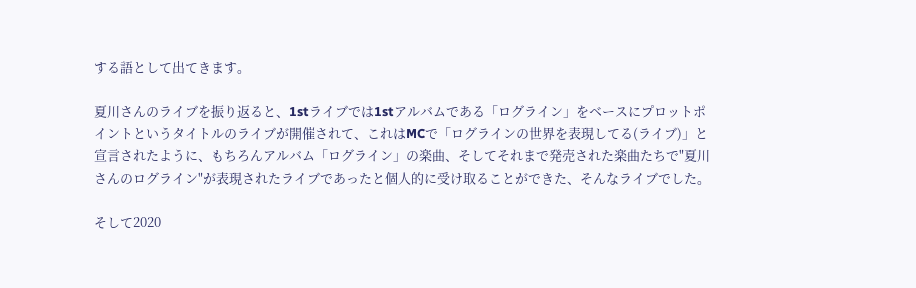する語として出てきます。

夏川さんのライブを振り返ると、1stライブでは1stアルバムである「ログライン」をベースにプロットポイントというタイトルのライブが開催されて、これはMCで「ログラインの世界を表現してる(ライブ)」と宣言されたように、もちろんアルバム「ログライン」の楽曲、そしてそれまで発売された楽曲たちで"夏川さんのログライン"が表現されたライブであったと個人的に受け取ることができた、そんなライブでした。

そして2020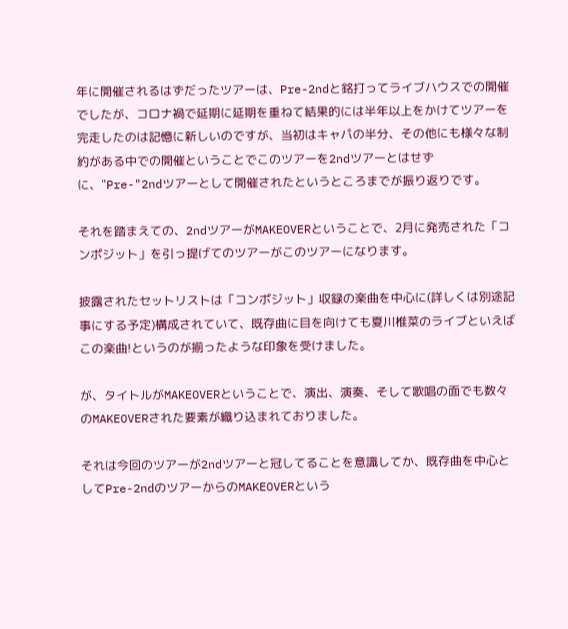年に開催されるはずだったツアーは、Pre-2ndと銘打ってライブハウスでの開催でしたが、コロナ禍で延期に延期を重ねて結果的には半年以上をかけてツアーを完走したのは記憶に新しいのですが、当初はキャパの半分、その他にも様々な制約がある中での開催ということでこのツアーを2ndツアーとはせずに、"Pre-"2ndツアーとして開催されたというところまでが振り返りです。

それを踏まえての、2ndツアーがMAKEOVERということで、2月に発売された「コンポジット」を引っ提げてのツアーがこのツアーになります。

披露されたセットリストは「コンポジット」収録の楽曲を中心に(詳しくは別途記事にする予定)構成されていて、既存曲に目を向けても夏川椎菜のライブといえばこの楽曲!というのが揃ったような印象を受けました。

が、タイトルがMAKEOVERということで、演出、演奏、そして歌唱の面でも数々のMAKEOVERされた要素が織り込まれておりました。

それは今回のツアーが2ndツアーと冠してることを意識してか、既存曲を中心としてPre-2ndのツアーからのMAKEOVERという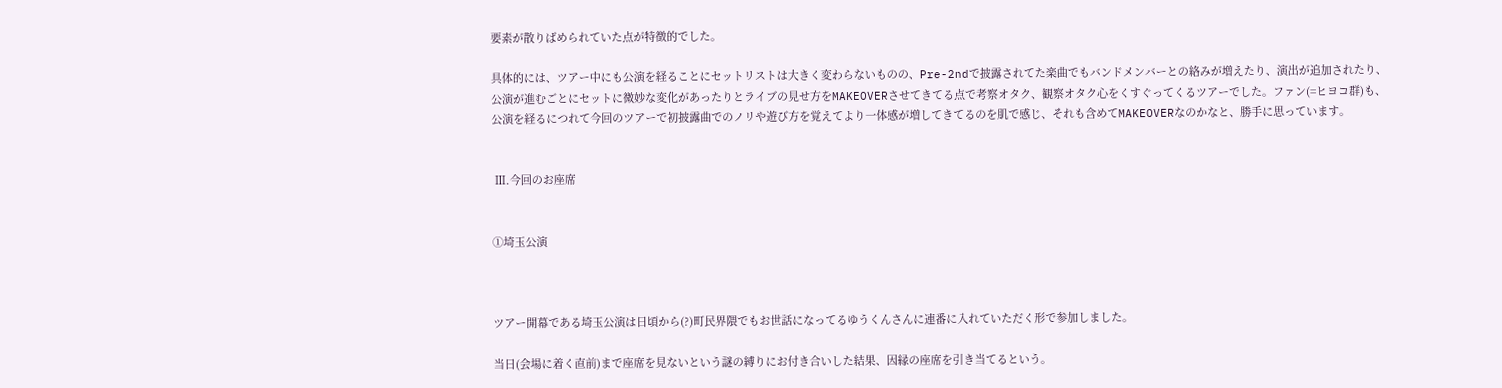要素が散りばめられていた点が特徴的でした。

具体的には、ツアー中にも公演を経ることにセットリストは大きく変わらないものの、Pre-2ndで披露されてた楽曲でもバンドメンバーとの絡みが増えたり、演出が追加されたり、公演が進むごとにセットに微妙な変化があったりとライブの見せ方をMAKEOVERさせてきてる点で考察オタク、観察オタク心をくすぐってくるツアーでした。ファン(=ヒヨコ群)も、公演を経るにつれて今回のツアーで初披露曲でのノリや遊び方を覚えてより一体感が増してきてるのを肌で感じ、それも含めてMAKEOVERなのかなと、勝手に思っています。


 Ⅲ.今回のお座席


①埼玉公演



ツアー開幕である埼玉公演は日頃から(?)町民界隈でもお世話になってるゆうくんさんに連番に入れていただく形で参加しました。

当日(会場に着く直前)まで座席を見ないという謎の縛りにお付き合いした結果、因縁の座席を引き当てるという。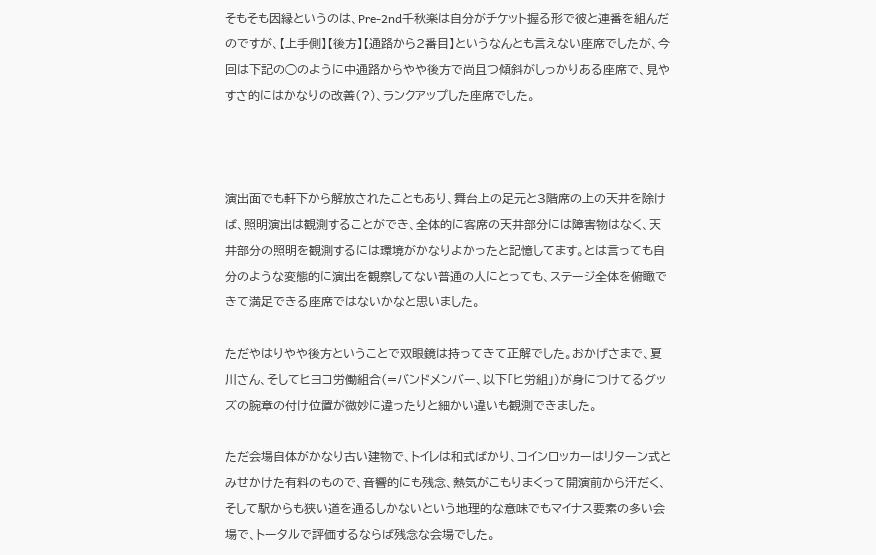そもそも因縁というのは、Pre-2nd千秋楽は自分がチケット握る形で彼と連番を組んだのですが、【上手側】【後方】【通路から2番目】というなんとも言えない座席でしたが、今回は下記の◯のように中通路からやや後方で尚且つ傾斜がしっかりある座席で、見やすさ的にはかなりの改善(?)、ランクアップした座席でした。



演出面でも軒下から解放されたこともあり、舞台上の足元と3階席の上の天井を除けば、照明演出は観測することができ、全体的に客席の天井部分には障害物はなく、天井部分の照明を観測するには環境がかなりよかったと記憶してます。とは言っても自分のような変態的に演出を観察してない普通の人にとっても、ステージ全体を俯瞰できて満足できる座席ではないかなと思いました。

ただやはりやや後方ということで双眼鏡は持ってきて正解でした。おかげさまで、夏川さん、そしてヒヨコ労働組合(=バンドメンバー、以下「ヒ労組」)が身につけてるグッズの腕章の付け位置が微妙に違ったりと細かい違いも観測できました。

ただ会場自体がかなり古い建物で、トイレは和式ばかり、コインロッカーはリターン式とみせかけた有料のもので、音響的にも残念、熱気がこもりまくって開演前から汗だく、そして駅からも狭い道を通るしかないという地理的な意味でもマイナス要素の多い会場で、トータルで評価するならば残念な会場でした。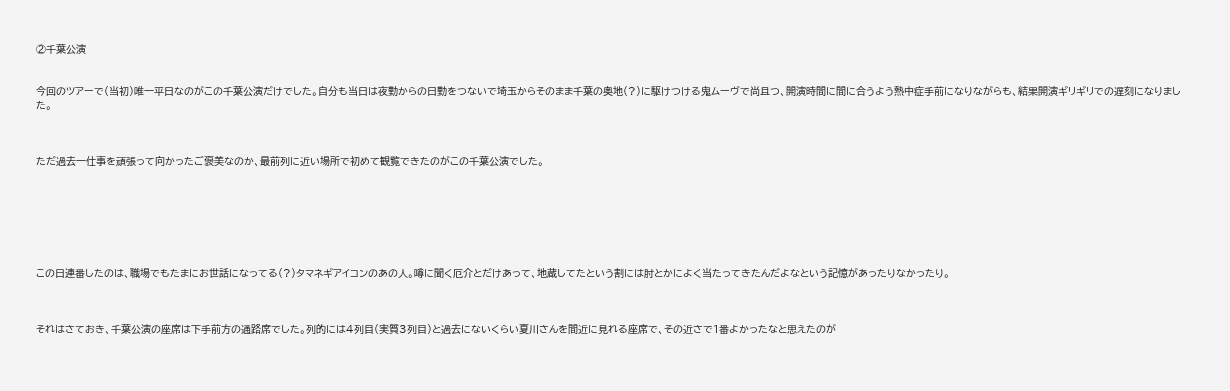②千葉公演


今回のツアーで(当初)唯一平日なのがこの千葉公演だけでした。自分も当日は夜勤からの日勤をつないで埼玉からそのまま千葉の奥地(?)に駆けつける鬼ムーヴで尚且つ、開演時間に間に合うよう熱中症手前になりながらも、結果開演ギリギリでの遅刻になりました。



ただ過去一仕事を頑張って向かったご褒美なのか、最前列に近い場所で初めて観覧できたのがこの千葉公演でした。







この日連番したのは、職場でもたまにお世話になってる(?)タマネギアイコンのあの人。噂に聞く厄介とだけあって、地蔵してたという割には肘とかによく当たってきたんだよなという記憶があったりなかったり。



それはさておき、千葉公演の座席は下手前方の通路席でした。列的には4列目(実質3列目)と過去にないくらい夏川さんを間近に見れる座席で、その近さで1番よかったなと思えたのが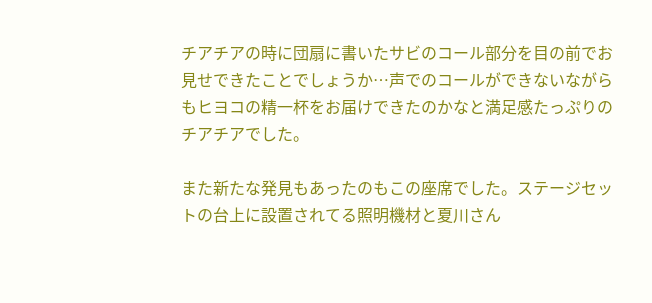チアチアの時に団扇に書いたサビのコール部分を目の前でお見せできたことでしょうか…声でのコールができないながらもヒヨコの精一杯をお届けできたのかなと満足感たっぷりのチアチアでした。

また新たな発見もあったのもこの座席でした。ステージセットの台上に設置されてる照明機材と夏川さん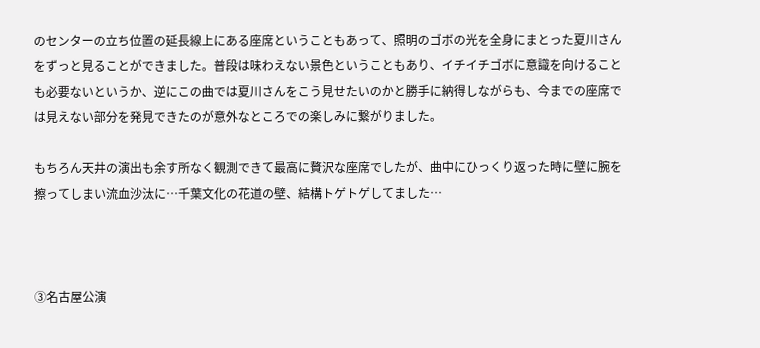のセンターの立ち位置の延長線上にある座席ということもあって、照明のゴボの光を全身にまとった夏川さんをずっと見ることができました。普段は味わえない景色ということもあり、イチイチゴボに意識を向けることも必要ないというか、逆にこの曲では夏川さんをこう見せたいのかと勝手に納得しながらも、今までの座席では見えない部分を発見できたのが意外なところでの楽しみに繋がりました。

もちろん天井の演出も余す所なく観測できて最高に贅沢な座席でしたが、曲中にひっくり返った時に壁に腕を擦ってしまい流血沙汰に…千葉文化の花道の壁、結構トゲトゲしてました…



③名古屋公演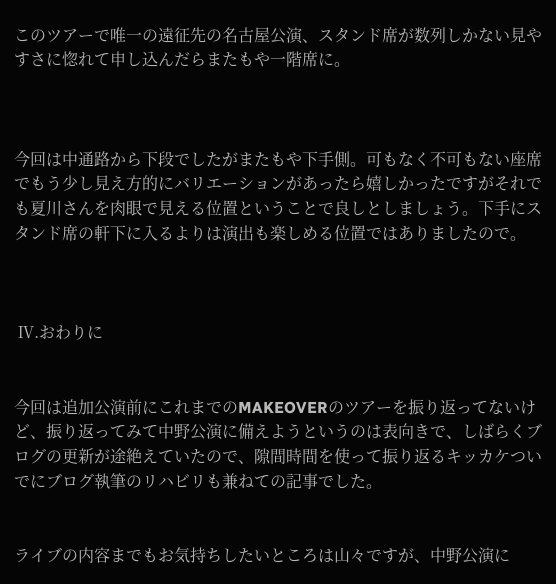このツアーで唯一の遠征先の名古屋公演、スタンド席が数列しかない見やすさに惚れて申し込んだらまたもや一階席に。



今回は中通路から下段でしたがまたもや下手側。可もなく不可もない座席でもう少し見え方的にバリエーションがあったら嬉しかったですがそれでも夏川さんを肉眼で見える位置ということで良しとしましょう。下手にスタンド席の軒下に入るよりは演出も楽しめる位置ではありましたので。



 Ⅳ.おわりに


今回は追加公演前にこれまでのMAKEOVERのツアーを振り返ってないけど、振り返ってみて中野公演に備えようというのは表向きで、しばらくブログの更新が途絶えていたので、隙間時間を使って振り返るキッカケついでにブログ執筆のリハビリも兼ねての記事でした。


ライブの内容までもお気持ちしたいところは山々ですが、中野公演に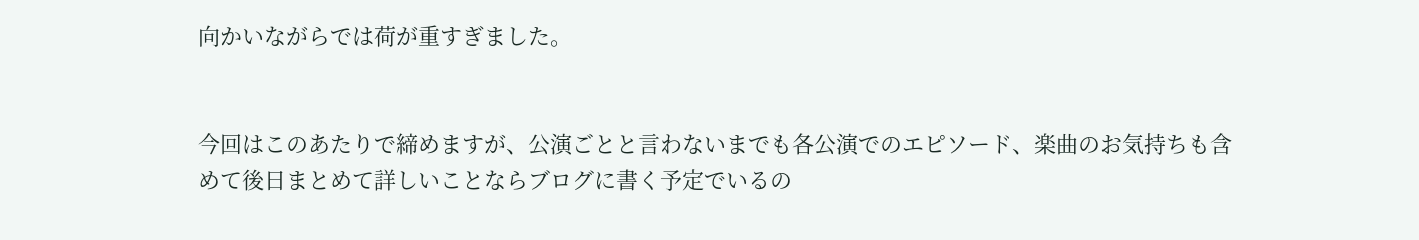向かいながらでは荷が重すぎました。


今回はこのあたりで締めますが、公演ごとと言わないまでも各公演でのエピソード、楽曲のお気持ちも含めて後日まとめて詳しいことならブログに書く予定でいるの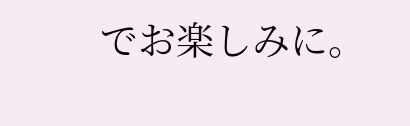でお楽しみに。